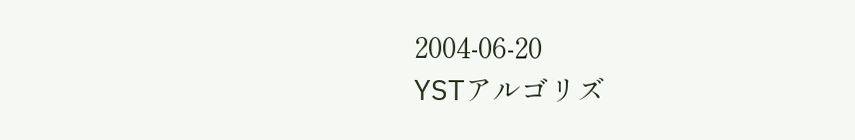2004-06-20
YSTアルゴリズ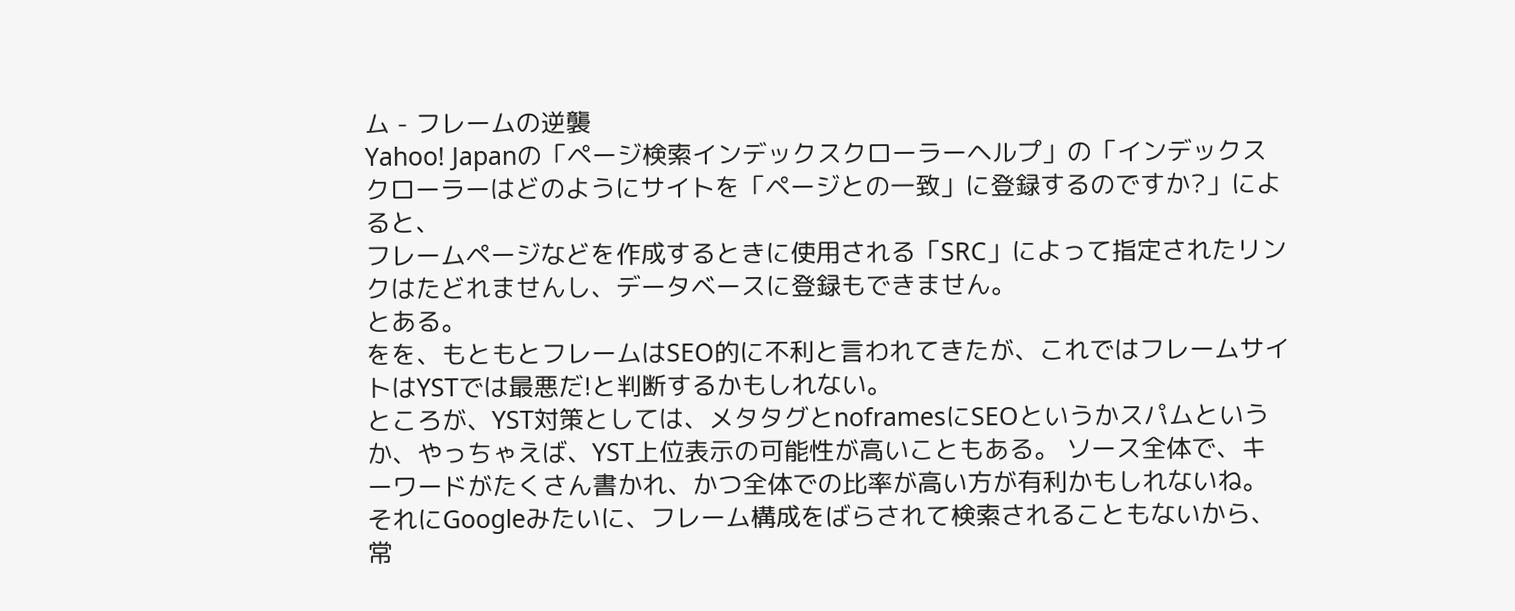ム - フレームの逆襲
Yahoo! Japanの「ページ検索インデックスクローラーヘルプ」の「インデックスクローラーはどのようにサイトを「ページとの一致」に登録するのですか?」によると、
フレームページなどを作成するときに使用される「SRC」によって指定されたリンクはたどれませんし、データベースに登録もできません。
とある。
をを、もともとフレームはSEO的に不利と言われてきたが、これではフレームサイトはYSTでは最悪だ!と判断するかもしれない。
ところが、YST対策としては、メタタグとnoframesにSEOというかスパムというか、やっちゃえば、YST上位表示の可能性が高いこともある。 ソース全体で、キーワードがたくさん書かれ、かつ全体での比率が高い方が有利かもしれないね。
それにGoogleみたいに、フレーム構成をばらされて検索されることもないから、常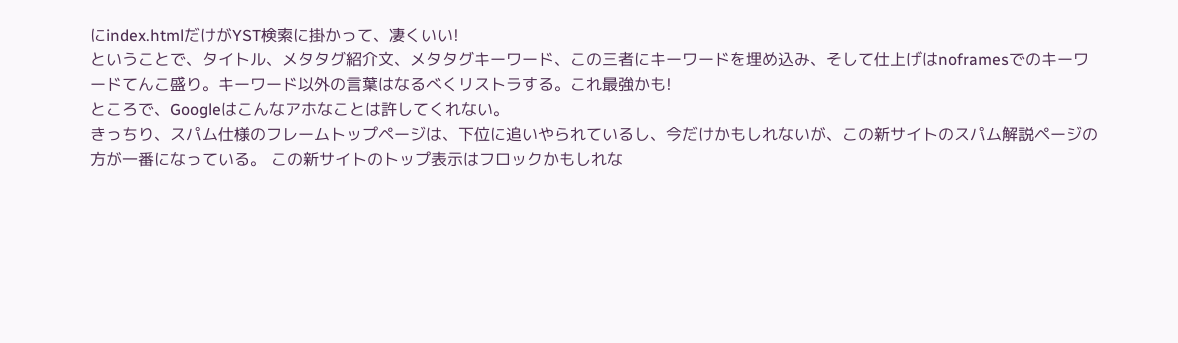にindex.htmlだけがYST検索に掛かって、凄くいい!
ということで、タイトル、メタタグ紹介文、メタタグキーワード、この三者にキーワードを埋め込み、そして仕上げはnoframesでのキーワードてんこ盛り。キーワード以外の言葉はなるべくリストラする。これ最強かも!
ところで、Googleはこんなアホなことは許してくれない。
きっちり、スパム仕様のフレームトップページは、下位に追いやられているし、今だけかもしれないが、この新サイトのスパム解説ページの方が一番になっている。 この新サイトのトップ表示はフロックかもしれな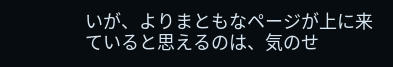いが、よりまともなページが上に来ていると思えるのは、気のせ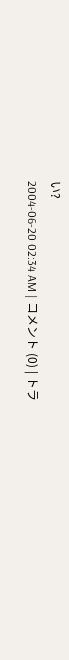い?
2004-06-20 02:34 AM | コメント (0) | トラ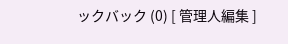ックバック (0) [ 管理人編集 ]